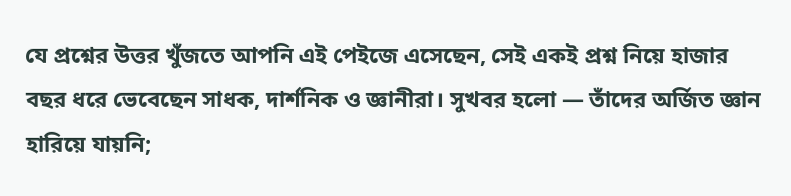যে প্রশ্নের উত্তর খুঁজতে আপনি এই পেইজে এসেছেন, সেই একই প্রশ্ন নিয়ে হাজার বছর ধরে ভেবেছেন সাধক, দার্শনিক ও জ্ঞানীরা। সুখবর হলো — তাঁদের অর্জিত জ্ঞান হারিয়ে যায়নি;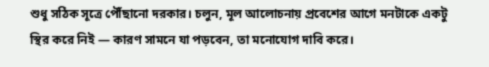শুধু সঠিক সূত্রে পৌঁছানো দরকার। চলুন, মূল আলোচনায় প্রবেশের আগে মনটাকে একটু স্থির করে নিই — কারণ সামনে যা পড়বেন, তা মনোযোগ দাবি করে।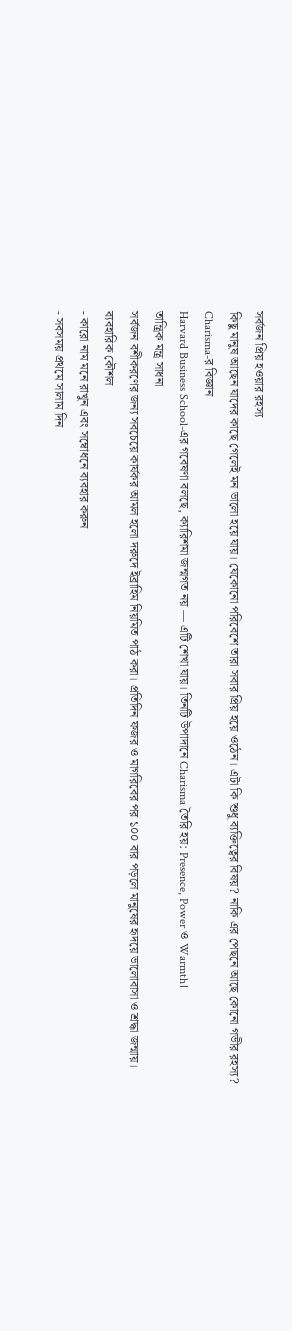সর্বজন প্রিয় হওয়ার রহস্য
কিছু মানুষ আছেন যাদের কাছে গেলেই মন ভালো হয়ে যায়। যেকোনো পরিবেশে তারা সবার প্রিয় হয়ে ওঠেন। এটা কি শুধু ব্যক্তিত্বের বিষয়? নাকি এর পেছনে আছে কোনো গভীর রহস্য?
Charisma-র বিজ্ঞান
Harvard Business School-এর গবেষণা বলছে, ক্যারিশমা জন্মগত নয় — এটি শেখা যায়। তিনটি উপাদানে Charisma তৈরি হয়: Presence, Power ও Warmth।
তান্ত্রিক মন্ত্র সাধনা
সর্বজন বশীকরণের জন্য সবচেয়ে কার্যকর আমল হলো দরুদে ইব্রাহিম নিয়মিত পাঠ করা। প্রতিদিন ফজর ও মাগরিবের পর ১০০ বার পড়লে মানুষের হৃদয়ে ভালোবাসা ও শ্রদ্ধা জন্মায়।
ব্যবহারিক কৌশল
- কারো নাম মনে রাখুন এবং সম্বোধনে ব্যবহার করুন
- সবসময় প্রথমে সালাম দিন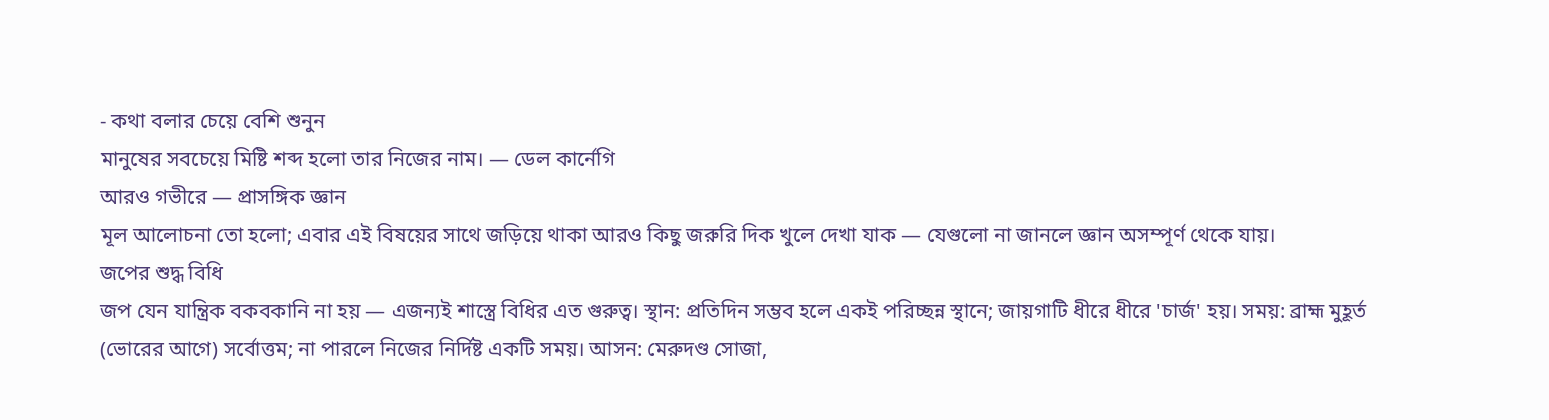- কথা বলার চেয়ে বেশি শুনুন
মানুষের সবচেয়ে মিষ্টি শব্দ হলো তার নিজের নাম। — ডেল কার্নেগি
আরও গভীরে — প্রাসঙ্গিক জ্ঞান
মূল আলোচনা তো হলো; এবার এই বিষয়ের সাথে জড়িয়ে থাকা আরও কিছু জরুরি দিক খুলে দেখা যাক — যেগুলো না জানলে জ্ঞান অসম্পূর্ণ থেকে যায়।
জপের শুদ্ধ বিধি
জপ যেন যান্ত্রিক বকবকানি না হয় — এজন্যই শাস্ত্রে বিধির এত গুরুত্ব। স্থান: প্রতিদিন সম্ভব হলে একই পরিচ্ছন্ন স্থানে; জায়গাটি ধীরে ধীরে 'চার্জ' হয়। সময়: ব্রাহ্ম মুহূর্ত (ভোরের আগে) সর্বোত্তম; না পারলে নিজের নির্দিষ্ট একটি সময়। আসন: মেরুদণ্ড সোজা,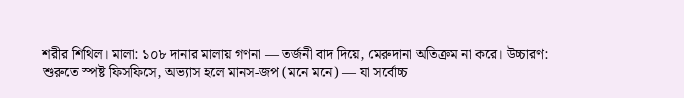শরীর শিথিল। মালা: ১০৮ দানার মালায় গণনা — তর্জনী বাদ দিয়ে, মেরুদানা অতিক্রম না করে। উচ্চারণ: শুরুতে স্পষ্ট ফিসফিসে, অভ্যাস হলে মানস-জপ (মনে মনে) — যা সর্বোচ্চ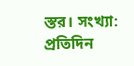স্তর। সংখ্যা: প্রতিদিন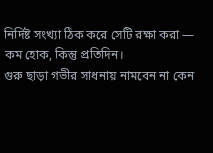নির্দিষ্ট সংখ্যা ঠিক করে সেটি রক্ষা করা — কম হোক, কিন্তু প্রতিদিন।
গুরু ছাড়া গভীর সাধনায় নামবেন না কেন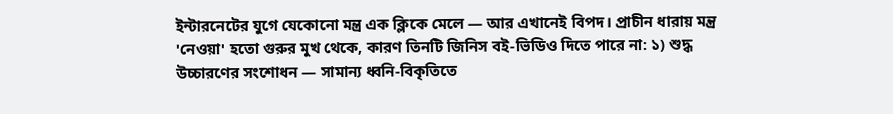ইন্টারনেটের যুগে যেকোনো মন্ত্র এক ক্লিকে মেলে — আর এখানেই বিপদ। প্রাচীন ধারায় মন্ত্র 'নেওয়া' হতো গুরুর মুখ থেকে, কারণ তিনটি জিনিস বই-ভিডিও দিতে পারে না: ১) শুদ্ধ উচ্চারণের সংশোধন — সামান্য ধ্বনি-বিকৃতিতে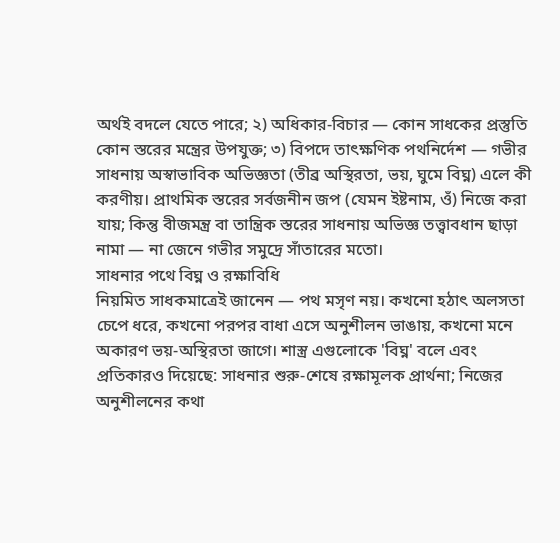অর্থই বদলে যেতে পারে; ২) অধিকার-বিচার — কোন সাধকের প্রস্তুতি কোন স্তরের মন্ত্রের উপযুক্ত; ৩) বিপদে তাৎক্ষণিক পথনির্দেশ — গভীর সাধনায় অস্বাভাবিক অভিজ্ঞতা (তীব্র অস্থিরতা, ভয়, ঘুমে বিঘ্ন) এলে কী করণীয়। প্রাথমিক স্তরের সর্বজনীন জপ (যেমন ইষ্টনাম, ওঁ) নিজে করা যায়; কিন্তু বীজমন্ত্র বা তান্ত্রিক স্তরের সাধনায় অভিজ্ঞ তত্ত্বাবধান ছাড়া নামা — না জেনে গভীর সমুদ্রে সাঁতারের মতো।
সাধনার পথে বিঘ্ন ও রক্ষাবিধি
নিয়মিত সাধকমাত্রেই জানেন — পথ মসৃণ নয়। কখনো হঠাৎ অলসতা চেপে ধরে, কখনো পরপর বাধা এসে অনুশীলন ভাঙায়, কখনো মনে অকারণ ভয়-অস্থিরতা জাগে। শাস্ত্র এগুলোকে 'বিঘ্ন' বলে এবং প্রতিকারও দিয়েছে: সাধনার শুরু-শেষে রক্ষামূলক প্রার্থনা; নিজের অনুশীলনের কথা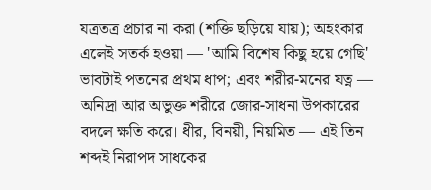যত্রতত্র প্রচার না করা (শক্তি ছড়িয়ে যায়); অহংকার এলেই সতর্ক হওয়া — 'আমি বিশেষ কিছু হয়ে গেছি' ভাবটাই পতনের প্রথম ধাপ; এবং শরীর-মনের যত্ন — অনিদ্রা আর অভুক্ত শরীরে জোর-সাধনা উপকারের বদলে ক্ষতি করে। ধীর, বিনয়ী, নিয়মিত — এই তিন শব্দই নিরাপদ সাধকের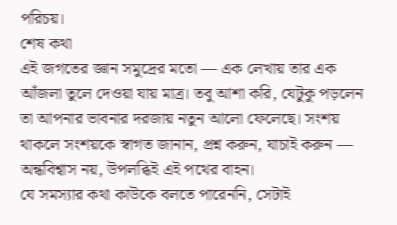পরিচয়।
শেষ কথা
এই জগতের জ্ঞান সমুদ্রের মতো — এক লেখায় তার এক আঁজলা তুলে দেওয়া যায় মাত্র। তবু আশা করি, যেটুকু পড়লেন তা আপনার ভাবনার দরজায় নতুন আলো ফেলেছে। সংশয় থাকলে সংশয়কে স্বাগত জানান, প্রশ্ন করুন, যাচাই করুন — অন্ধবিশ্বাস নয়, উপলব্ধিই এই পথের বাহন।
যে সমস্যার কথা কাউকে বলতে পারেননি, সেটাই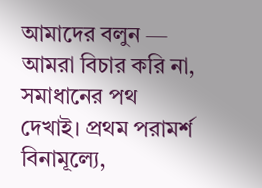আমাদের বলুন — আমরা বিচার করি না, সমাধানের পথ দেখাই। প্রথম পরামর্শ বিনামূল্যে,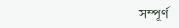সম্পূর্ণ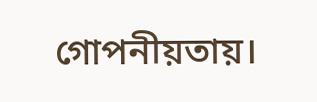গোপনীয়তায়।